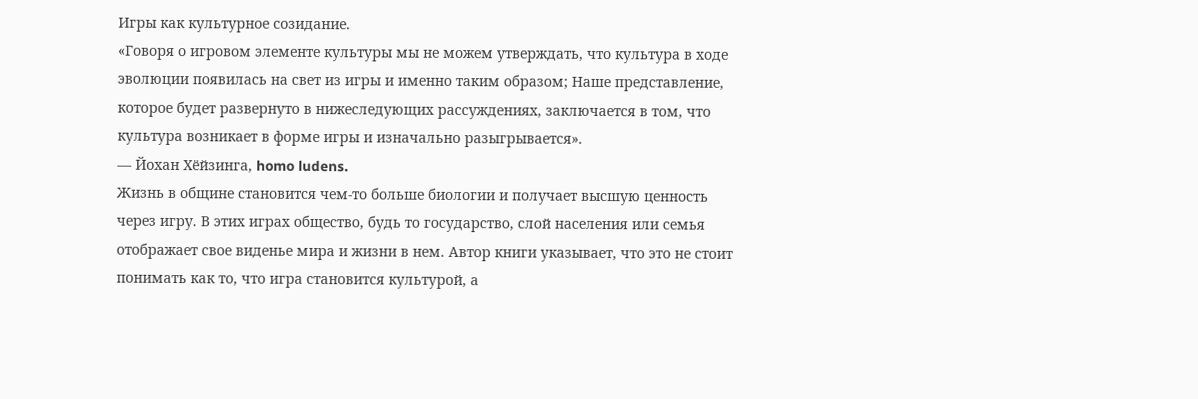Игры как культурное созидание.
«Говоря о игровом элементе культуры мы не можем утверждать, что культура в ходе эволюции появилась на свет из игры и именно таким образом; Наше представление, которое будет развернуто в нижеследующих рассуждениях, заключается в том, что культура возникает в форме игры и изначально разыгрывается».
— Йохан Хёйзинга, homo ludens.
Жизнь в общине становится чем-то больше биологии и получает высшую ценность через игру. В этих играх общество, будь то государство, слой населения или семья отображает свое виденье мира и жизни в нем. Автор книги указывает, что это не стоит понимать как то, что игра становится культурой, а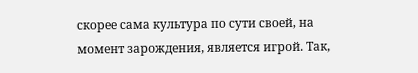скорее сама культура по сути своей, на момент зарождения, является игрой. Так,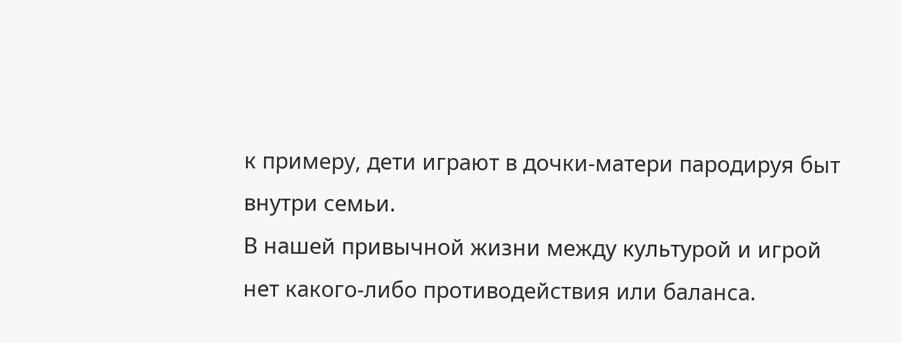к примеру, дети играют в дочки-матери пародируя быт внутри семьи.
В нашей привычной жизни между культурой и игрой нет какого-либо противодействия или баланса.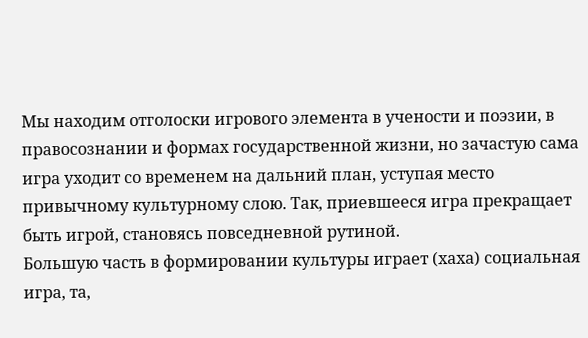Мы находим отголоски игрового элемента в учености и поэзии, в правосознании и формах государственной жизни, но зачастую сама игра уходит со временем на дальний план, уступая место привычному культурному слою. Так, приевшееся игра прекращает быть игрой, становясь повседневной рутиной.
Большую часть в формировании культуры играет (хаха) социальная игра, та,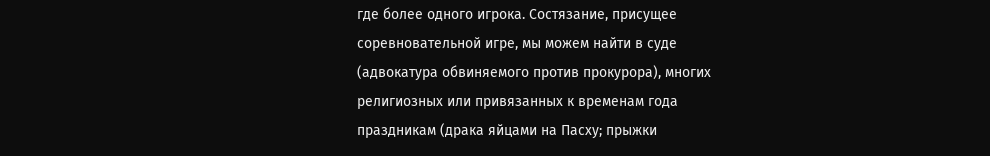где более одного игрока. Состязание, присущее соревновательной игре, мы можем найти в суде (адвокатура обвиняемого против прокурора), многих религиозных или привязанных к временам года праздникам (драка яйцами на Пасху; прыжки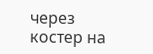через костер на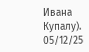Ивана Купалу).
05/12/25